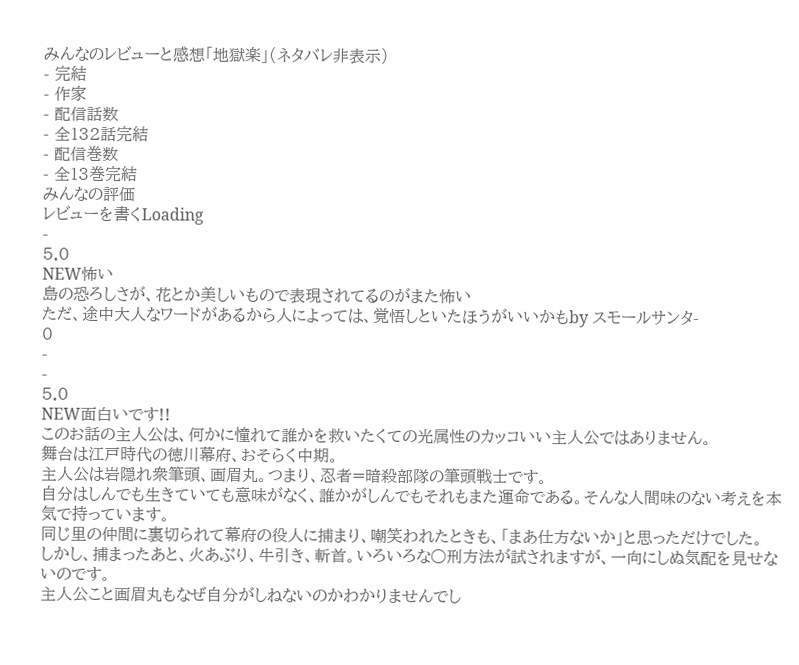みんなのレビューと感想「地獄楽」(ネタバレ非表示)
- 完結
- 作家
- 配信話数
- 全132話完結
- 配信巻数
- 全13巻完結
みんなの評価
レビューを書くLoading
-
5.0
NEW怖い
島の恐ろしさが、花とか美しいもので表現されてるのがまた怖い
ただ、途中大人なワードがあるから人によっては、覚悟しといたほうがいいかもby スモールサンタ-
0
-
-
5.0
NEW面白いです!!
このお話の主人公は、何かに憧れて誰かを救いたくての光属性のカッコいい主人公ではありません。
舞台は江戸時代の徳川幕府、おそらく中期。
主人公は岩隠れ衆筆頭、画眉丸。つまり、忍者=暗殺部隊の筆頭戦士です。
自分はしんでも生きていても意味がなく、誰かがしんでもそれもまた運命である。そんな人間味のない考えを本気で持っています。
同じ里の仲間に裏切られて幕府の役人に捕まり、嘲笑われたときも、「まあ仕方ないか」と思っただけでした。
しかし、捕まったあと、火あぶり、牛引き、斬首。いろいろな○刑方法が試されますが、一向にしぬ気配を見せないのです。
主人公こと画眉丸もなぜ自分がしねないのかわかりませんでし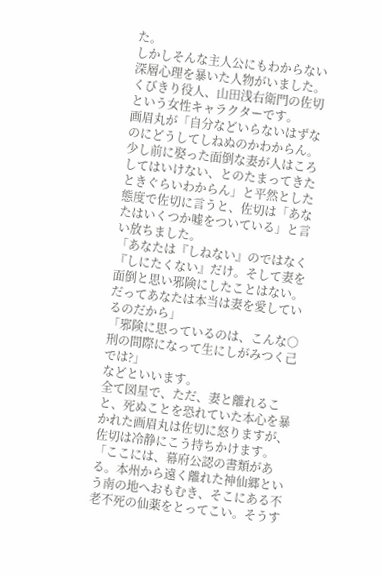た。
しかしそんな主人公にもわからない深層心理を暴いた人物がいました。
くびきり役人、山田浅右衛門の佐切という女性キャラクターです。
画眉丸が「自分などいらないはずなのにどうしてしねぬのかわからん。少し前に娶った面倒な妻が人はころしてはいけない、とのたまってきたときぐらいわからん」と平然とした態度で佐切に言うと、佐切は「あなたはいくつか嘘をついている」と言い放ちました。
「あなたは『しねない』のではなく『しにたくない』だけ。そして妻を面倒と思い邪険にしたことはない。だってあなたは本当は妻を愛しているのだから」
「邪険に思っているのは、こんな○刑の間際になって生にしがみつく己では?」
などといいます。
全て図星で、ただ、妻と離れること、死ぬことを恐れていた本心を暴かれた画眉丸は佐切に怒りますが、佐切は冷静にこう持ちかけます。
「ここには、幕府公認の書類がある。本州から遠く離れた神仙郷という南の地へおもむき、そこにある不老不死の仙薬をとってこい。そうす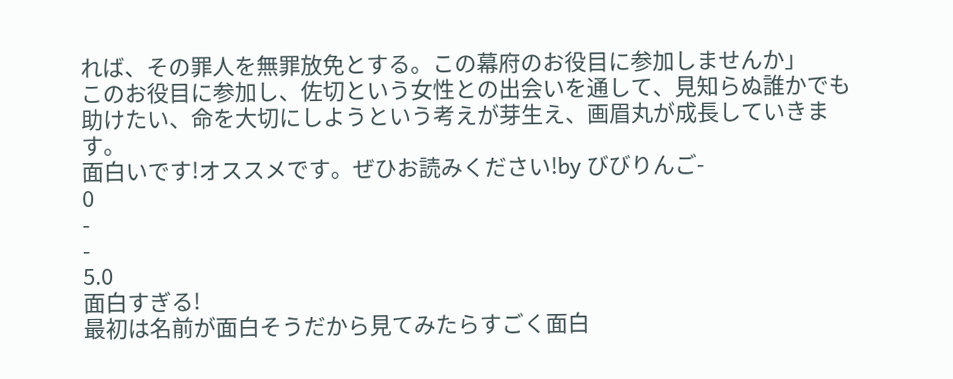れば、その罪人を無罪放免とする。この幕府のお役目に参加しませんか」
このお役目に参加し、佐切という女性との出会いを通して、見知らぬ誰かでも助けたい、命を大切にしようという考えが芽生え、画眉丸が成長していきます。
面白いです!オススメです。ぜひお読みください!by びびりんご-
0
-
-
5.0
面白すぎる!
最初は名前が面白そうだから見てみたらすごく面白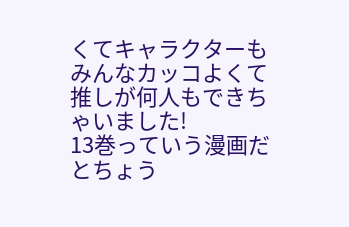くてキャラクターもみんなカッコよくて推しが何人もできちゃいました!
13巻っていう漫画だとちょう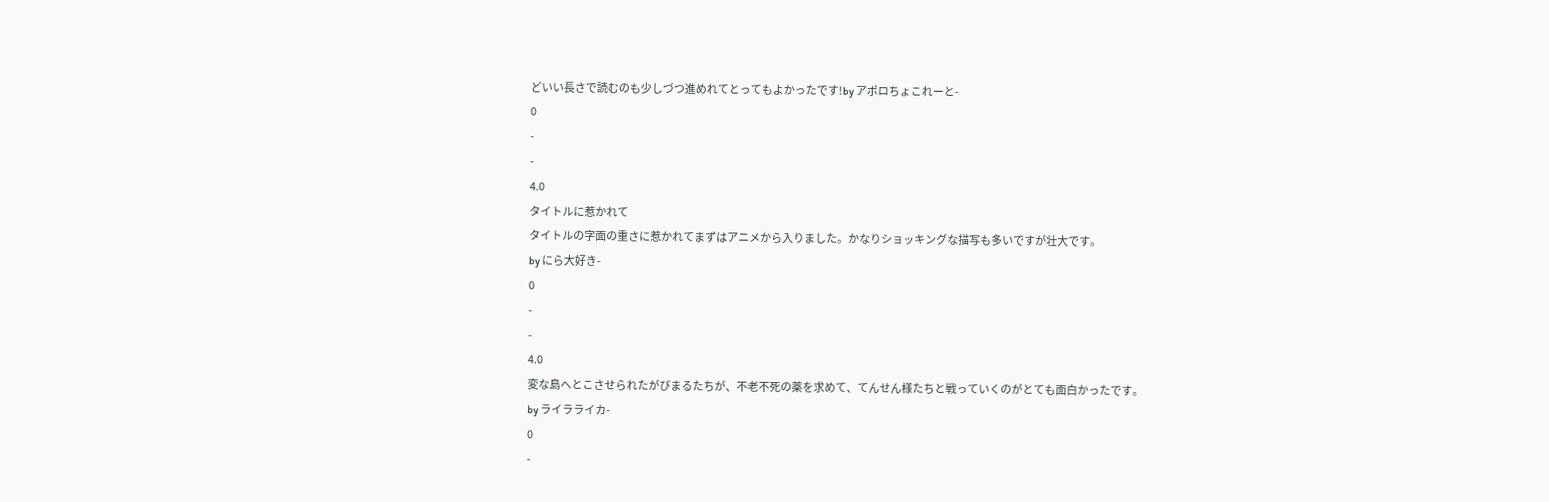どいい長さで読むのも少しづつ進めれてとってもよかったです!by アポロちょこれーと-
0
-
-
4.0
タイトルに惹かれて
タイトルの字面の重さに惹かれてまずはアニメから入りました。かなりショッキングな描写も多いですが壮大です。
by にら大好き-
0
-
-
4.0
変な島へとこさせられたがびまるたちが、不老不死の薬を求めて、てんせん様たちと戦っていくのがとても面白かったです。
by ライラライカ-
0
-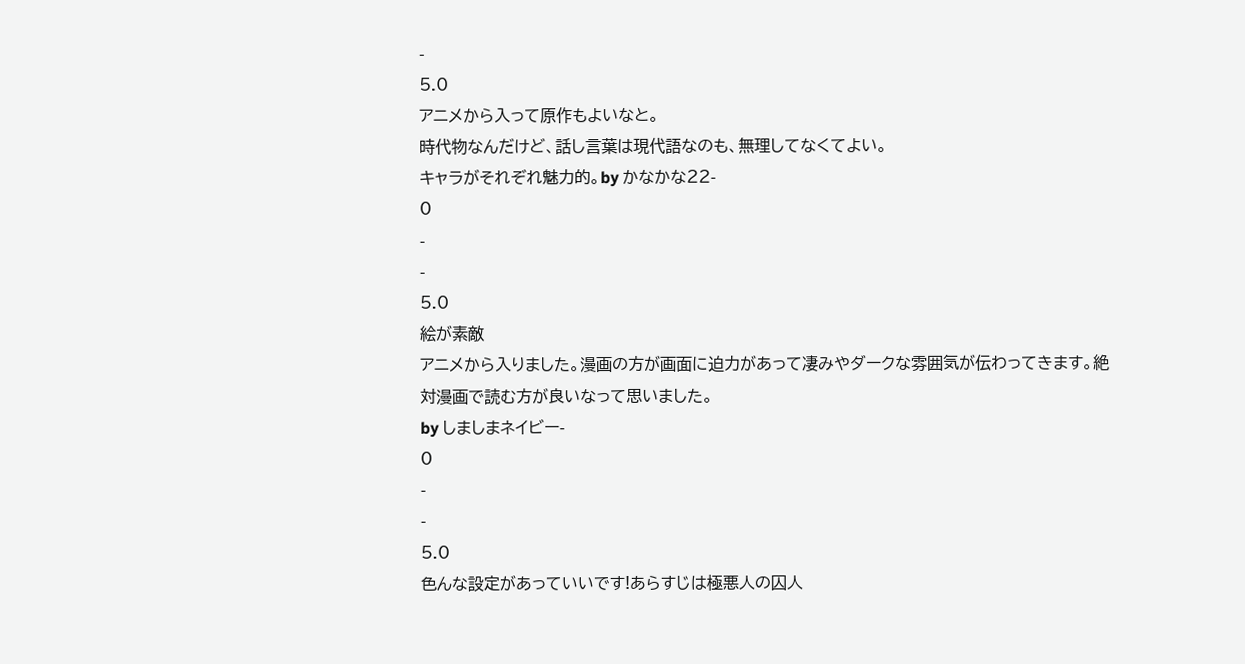-
5.0
アニメから入って原作もよいなと。
時代物なんだけど、話し言葉は現代語なのも、無理してなくてよい。
キャラがそれぞれ魅力的。by かなかな22-
0
-
-
5.0
絵が素敵
アニメから入りました。漫画の方が画面に迫力があって凄みやダークな雰囲気が伝わってきます。絶対漫画で読む方が良いなって思いました。
by しましまネイビー-
0
-
-
5.0
色んな設定があっていいです!あらすじは極悪人の囚人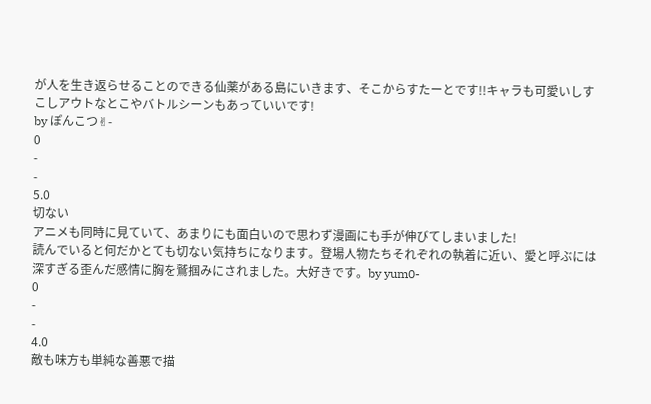が人を生き返らせることのできる仙薬がある島にいきます、そこからすたーとです!!キャラも可愛いしすこしアウトなとこやバトルシーンもあっていいです!
by ぽんこつ✌-
0
-
-
5.0
切ない
アニメも同時に見ていて、あまりにも面白いので思わず漫画にも手が伸びてしまいました!
読んでいると何だかとても切ない気持ちになります。登場人物たちそれぞれの執着に近い、愛と呼ぶには深すぎる歪んだ感情に胸を鷲掴みにされました。大好きです。by yum0-
0
-
-
4.0
敵も味方も単純な善悪で描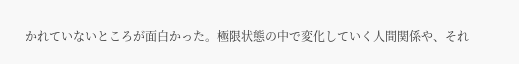かれていないところが面白かった。極限状態の中で変化していく人間関係や、それ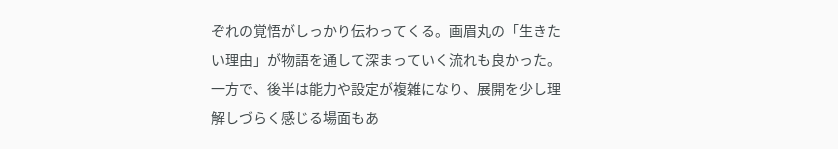ぞれの覚悟がしっかり伝わってくる。画眉丸の「生きたい理由」が物語を通して深まっていく流れも良かった。一方で、後半は能力や設定が複雑になり、展開を少し理解しづらく感じる場面もあ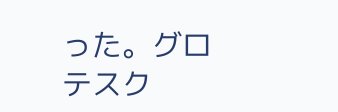った。グロテスク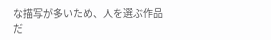な描写が多いため、人を選ぶ作品だ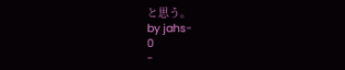と思う。
by jahs-
0
-